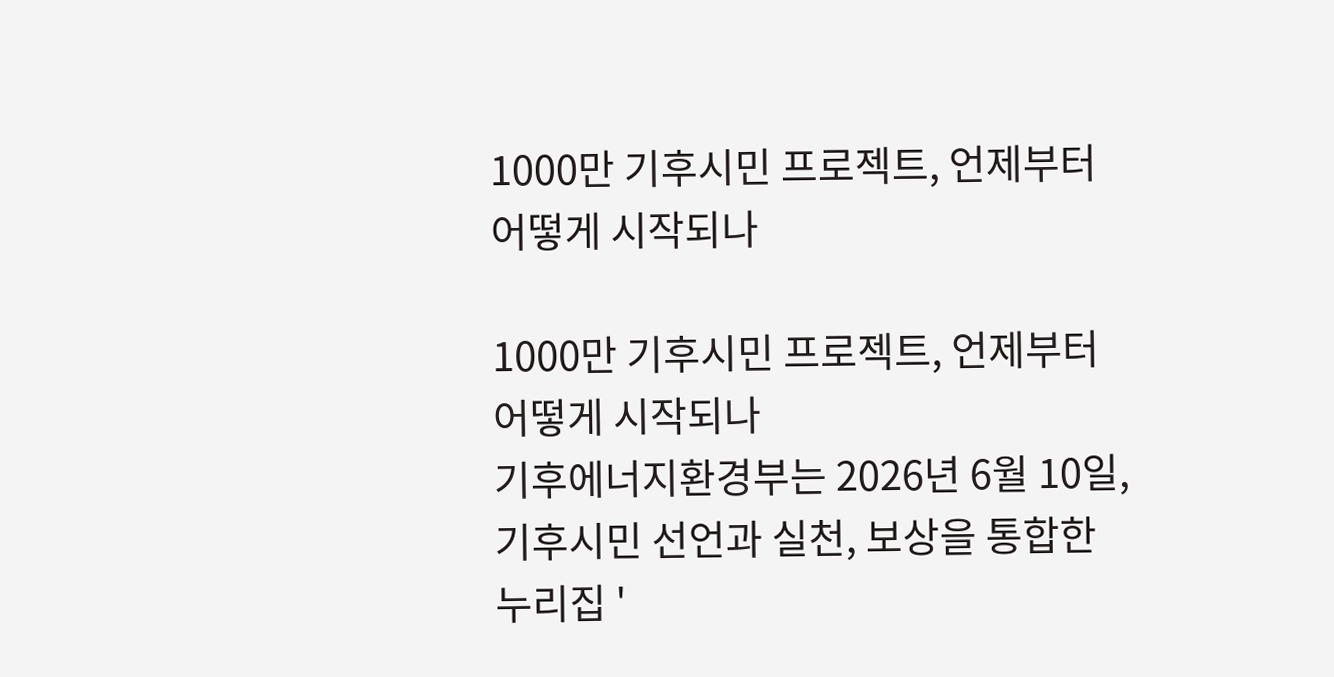1000만 기후시민 프로젝트, 언제부터 어떻게 시작되나

1000만 기후시민 프로젝트, 언제부터 어떻게 시작되나
기후에너지환경부는 2026년 6월 10일, 기후시민 선언과 실천, 보상을 통합한 누리집 '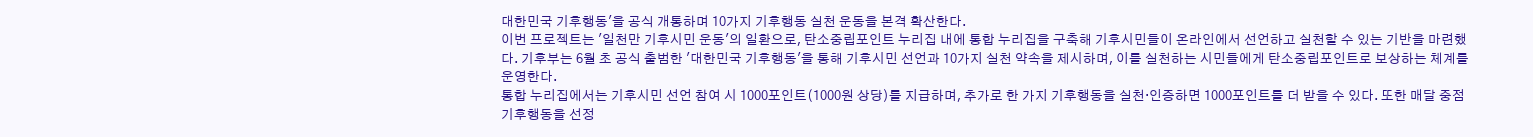대한민국 기후행동'을 공식 개통하며 10가지 기후행동 실천 운동을 본격 확산한다.
이번 프로젝트는 '일천만 기후시민 운동'의 일환으로, 탄소중립포인트 누리집 내에 통합 누리집을 구축해 기후시민들이 온라인에서 선언하고 실천할 수 있는 기반을 마련했다. 기후부는 6월 초 공식 출범한 '대한민국 기후행동'을 통해 기후시민 선언과 10가지 실천 약속을 제시하며, 이를 실천하는 시민들에게 탄소중립포인트로 보상하는 체계를 운영한다.
통합 누리집에서는 기후시민 선언 참여 시 1000포인트(1000원 상당)를 지급하며, 추가로 한 가지 기후행동을 실천·인증하면 1000포인트를 더 받을 수 있다. 또한 매달 중점 기후행동을 선정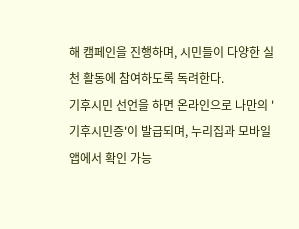해 캠페인을 진행하며, 시민들이 다양한 실천 활동에 참여하도록 독려한다.
기후시민 선언을 하면 온라인으로 나만의 '기후시민증'이 발급되며, 누리집과 모바일 앱에서 확인 가능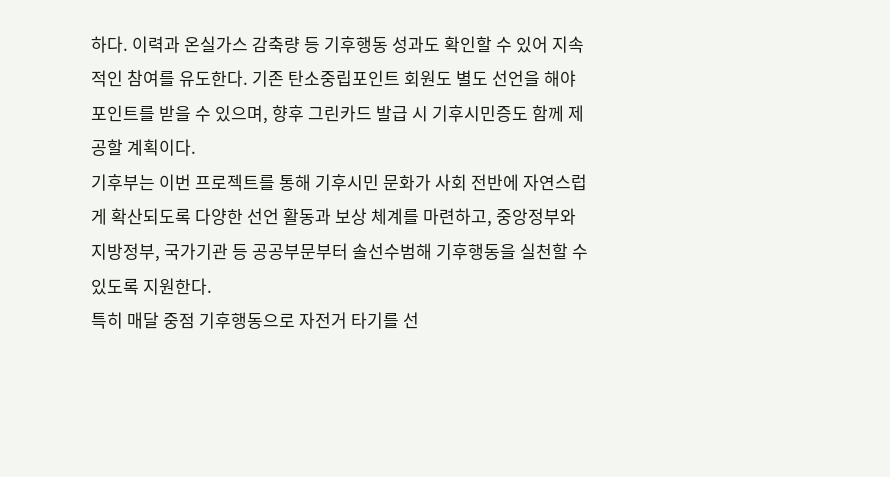하다. 이력과 온실가스 감축량 등 기후행동 성과도 확인할 수 있어 지속적인 참여를 유도한다. 기존 탄소중립포인트 회원도 별도 선언을 해야 포인트를 받을 수 있으며, 향후 그린카드 발급 시 기후시민증도 함께 제공할 계획이다.
기후부는 이번 프로젝트를 통해 기후시민 문화가 사회 전반에 자연스럽게 확산되도록 다양한 선언 활동과 보상 체계를 마련하고, 중앙정부와 지방정부, 국가기관 등 공공부문부터 솔선수범해 기후행동을 실천할 수 있도록 지원한다.
특히 매달 중점 기후행동으로 자전거 타기를 선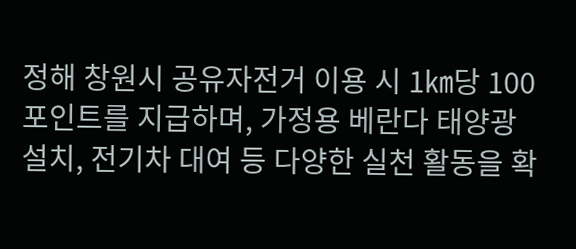정해 창원시 공유자전거 이용 시 1㎞당 100포인트를 지급하며, 가정용 베란다 태양광 설치, 전기차 대여 등 다양한 실천 활동을 확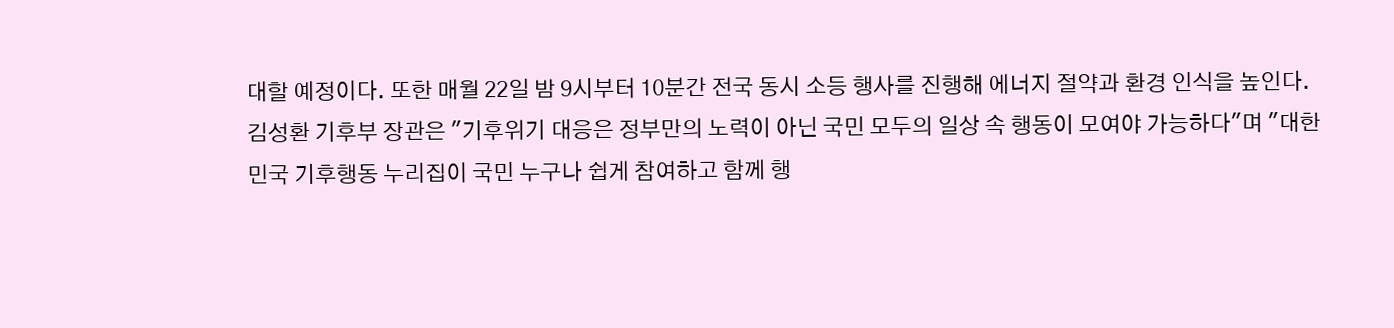대할 예정이다. 또한 매월 22일 밤 9시부터 10분간 전국 동시 소등 행사를 진행해 에너지 절약과 환경 인식을 높인다.
김성환 기후부 장관은 "기후위기 대응은 정부만의 노력이 아닌 국민 모두의 일상 속 행동이 모여야 가능하다"며 "대한민국 기후행동 누리집이 국민 누구나 쉽게 참여하고 함께 행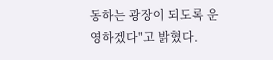동하는 광장이 되도록 운영하겠다"고 밝혔다.